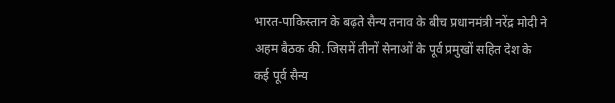भारत-पाकिस्तान के बढ़ते सैन्य तनाव के बीच प्रधानमंत्री नरेंद्र मोदी ने अहम बैठक की. जिसमें तीनों सेनाओं के पूर्व प्रमुखों सहित देश के कई पूर्व सैन्य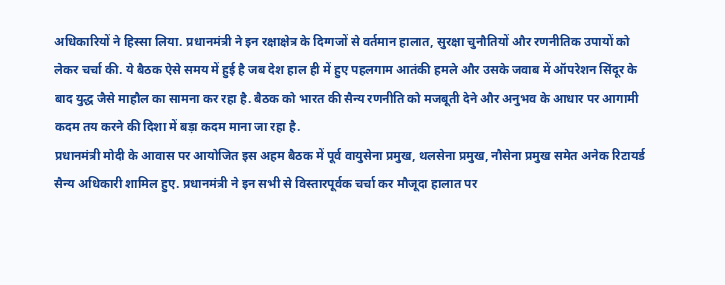अधिकारियों ने हिस्सा लिया. प्रधानमंत्री ने इन रक्षाक्षेत्र के दिग्गजों से वर्तमान हालात, सुरक्षा चुनौतियों और रणनीतिक उपायों को लेकर चर्चा की. ये बैठक ऐसे समय में हुई है जब देश हाल ही में हुए पहलगाम आतंकी हमले और उसके जवाब में ऑपरेशन सिंदूर के बाद युद्ध जैसे माहौल का सामना कर रहा है. बैठक को भारत की सैन्य रणनीति को मजबूती देने और अनुभव के आधार पर आगामी कदम तय करने की दिशा में बड़ा कदम माना जा रहा है.
प्रधानमंत्री मोदी के आवास पर आयोजित इस अहम बैठक में पूर्व वायुसेना प्रमुख, थलसेना प्रमुख, नौसेना प्रमुख समेत अनेक रिटायर्ड सैन्य अधिकारी शामिल हुए. प्रधानमंत्री ने इन सभी से विस्तारपूर्वक चर्चा कर मौजूदा हालात पर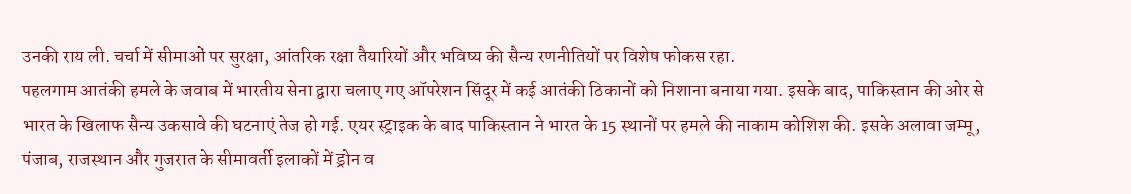उनकी राय ली. चर्चा में सीमाओं पर सुरक्षा, आंतरिक रक्षा तैयारियों और भविष्य की सैन्य रणनीतियों पर विशेष फोकस रहा.
पहलगाम आतंकी हमले के जवाब में भारतीय सेना द्वारा चलाए गए ऑपरेशन सिंदूर में कई आतंकी ठिकानों को निशाना बनाया गया. इसके बाद, पाकिस्तान की ओर से भारत के खिलाफ सैन्य उकसावे की घटनाएं तेज हो गई. एयर स्ट्राइक के बाद पाकिस्तान ने भारत के 15 स्थानों पर हमले की नाकाम कोशिश की. इसके अलावा जम्मू, पंजाब, राजस्थान और गुजरात के सीमावर्ती इलाकों में ड्रोन व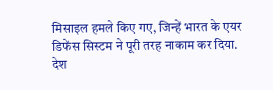मिसाइल हमले किए गए, जिन्हें भारत के एयर डिफेंस सिस्टम ने पूरी तरह नाकाम कर दिया.
देश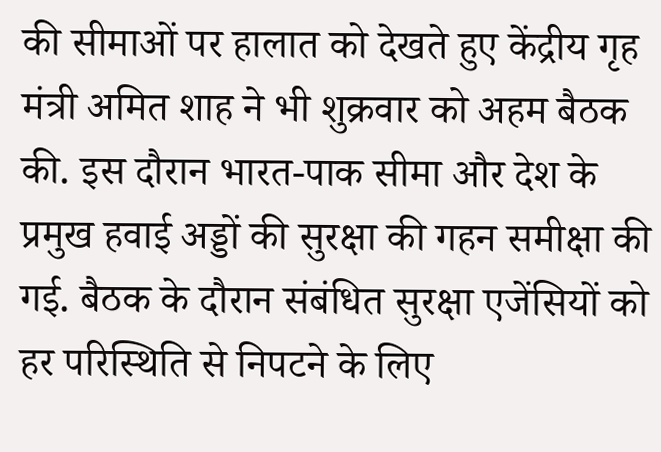की सीमाओं पर हालात को देखते हुए केंद्रीय गृह मंत्री अमित शाह ने भी शुक्रवार को अहम बैठक की. इस दौरान भारत-पाक सीमा और देश के प्रमुख हवाई अड्डों की सुरक्षा की गहन समीक्षा की गई. बैठक के दौरान संबंधित सुरक्षा एजेंसियों को हर परिस्थिति से निपटने के लिए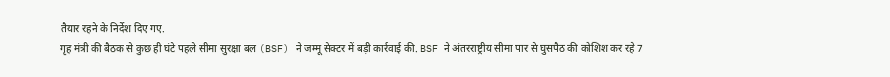तैयार रहने के निर्देश दिए गए.
गृह मंत्री की बैठक से कुछ ही घंटे पहले सीमा सुरक्षा बल (BSF) ने जम्मू सेक्टर में बड़ी कार्रवाई की. BSF ने अंतरराष्ट्रीय सीमा पार से घुसपैठ की कोशिश कर रहे 7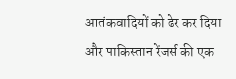आतंकवादियों को ढेर कर दिया और पाकिस्तान रेंजर्स की एक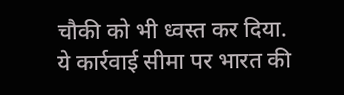चौकी को भी ध्वस्त कर दिया. ये कार्रवाई सीमा पर भारत की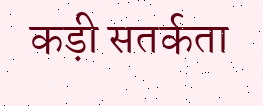कड़ी सतर्कता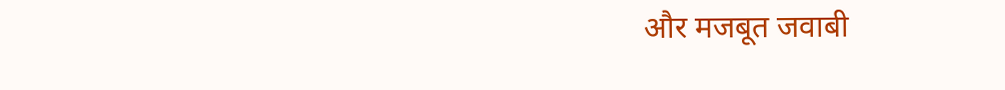और मजबूत जवाबी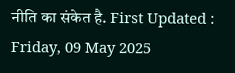नीति का संकेत है. First Updated : Friday, 09 May 2025